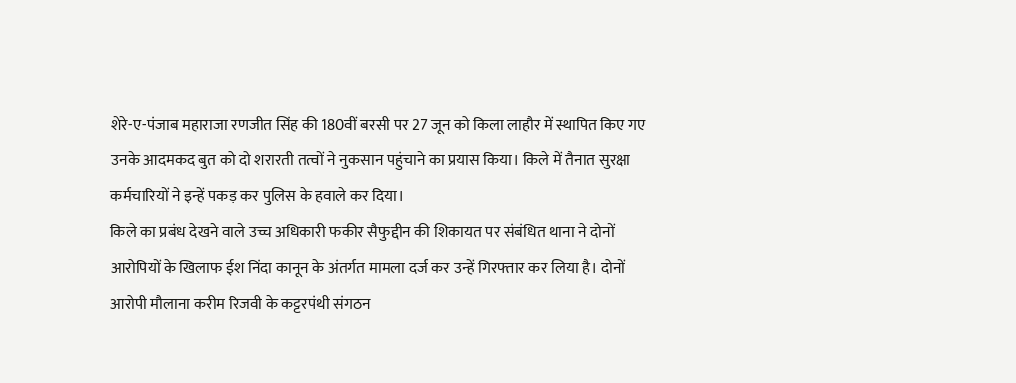शेरे-ए-पंजाब महाराजा रणजीत सिंह की 180वीं बरसी पर 27 जून को किला लाहौर में स्थापित किए गए उनके आदमकद बुत को दो शरारती तत्वों ने नुकसान पहुंचाने का प्रयास किया। किले में तैनात सुरक्षा कर्मचारियों ने इन्हें पकड़ कर पुलिस के हवाले कर दिया।
किले का प्रबंध देखने वाले उच्च अधिकारी फकीर सैफुद्दीन की शिकायत पर संबंधित थाना ने दोनों आरोपियों के खिलाफ ईश निंदा कानून के अंतर्गत मामला दर्ज कर उन्हें गिरफ्तार कर लिया है। दोनों आरोपी मौलाना करीम रिजवी के कट्टरपंथी संगठन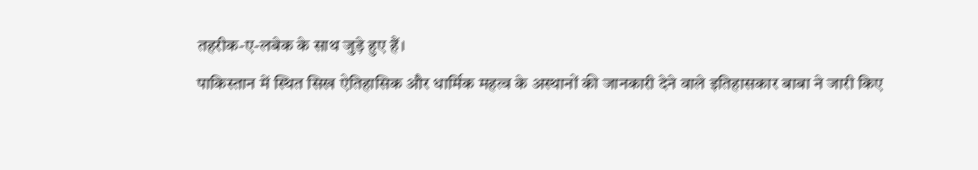तहरीक-ए-लबेक के साथ जुड़े हुए हैं।
पाकिस्तान में स्थित सिख ऐतिहासिक और धार्मिक महत्व के अस्थानों की जानकारी देने वाले इतिहासकार बाबा ने जारी किए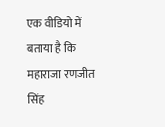एक वीडियो में बताया है कि महाराजा रणजीत सिंह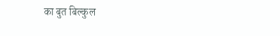का बुत बिल्कुल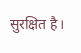सुरक्षित है।